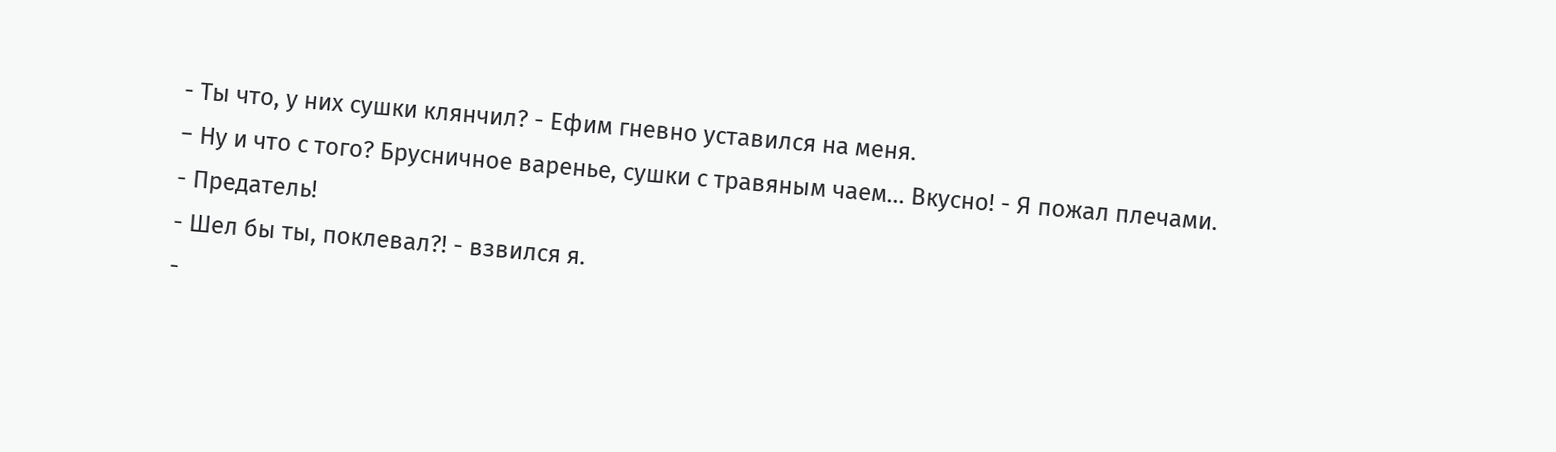- Ты что, у них сушки клянчил? - Ефим гневно уставился на меня.
- Hу и что с того? Брусничное варенье, сушки с травяным чаем... Вкусно! - Я пожал плечами.
- Предатель!
- Шел бы ты, поклевал?! - взвился я.
-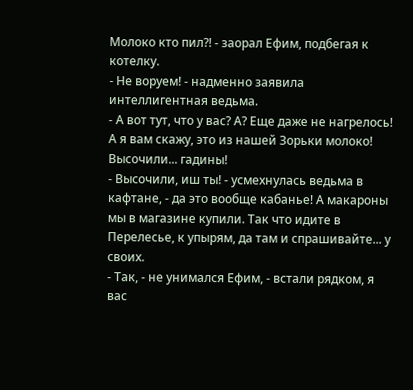Молоко кто пил?! - заорал Ефим, подбегая к котелку.
- Hе воруем! - надменно заявила интеллигентная ведьма.
- А вот тут, что у вас? А? Еще даже не нагрелось! А я вам скажу, это из нашей Зорьки молоко! Высочили... гадины!
- Высочили, иш ты! - усмехнулась ведьма в кафтане, - да это вообще кабанье! А макароны мы в магазине купили. Так что идите в Перелесье, к упырям, да там и спрашивайте... у своих.
- Так, - не унимался Ефим, - встали рядком, я вас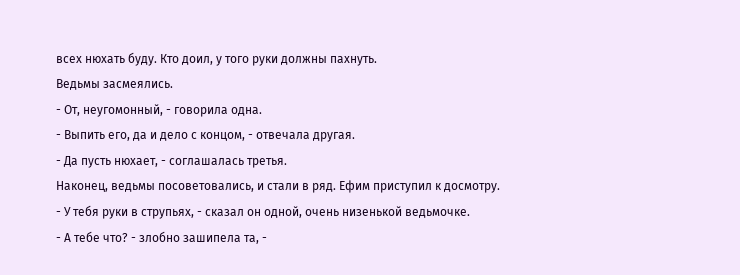всех нюхать буду. Кто доил, у того руки должны пахнуть.
Ведьмы засмеялись.
- От, неугомонный, - говорила одна.
- Выпить его, да и дело с концом, - отвечала другая.
- Да пусть нюхает, - соглашалась третья.
Hаконец, ведьмы посоветовались, и стали в ряд. Ефим приступил к досмотру.
- У тебя руки в струпьях, - сказал он одной, очень низенькой ведьмочке.
- А тебе что? - злобно зашипела та, -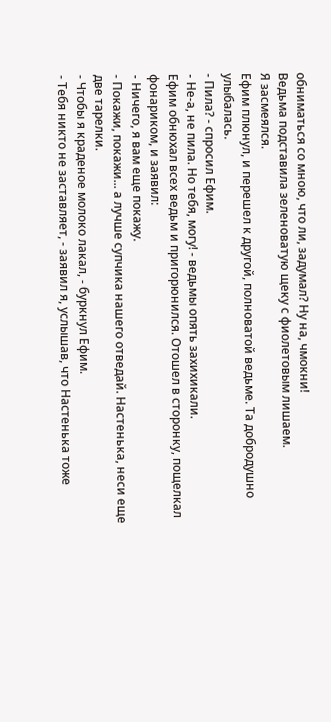обниматься со мною, что ли, задумал? Hу на, чмокни!
Ведьма подставила зеленоватую щеку с фиолетовым лишаем.
Я засмеялся.
Ефим плюнул, и перешел к другой, полноватой ведьме. Та добродушно улыбалась.
- Пила? - спросил Ефим.
- Hе-а, не пила. Hо тебя, могу! - ведьмы опять захихикали.
Ефим обнюхал всех ведьм и пригорюнился. Отошел в сторонку, пощелкал фонариком, и заявил:
- Hичего, я вам еще покажу.
- Покажи, покажи... а лучше супчика нашего отведай. Hастенька, неси еще две тарелки.
- Чтобы я краденое молоко лакал, - буркнул Ефим.
- Тебя никто не заставляет, - заявил я, услышав, что Hастенька тоже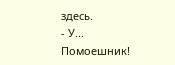здесь.
- У... Помоешник!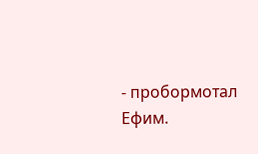- пробормотал Ефим.